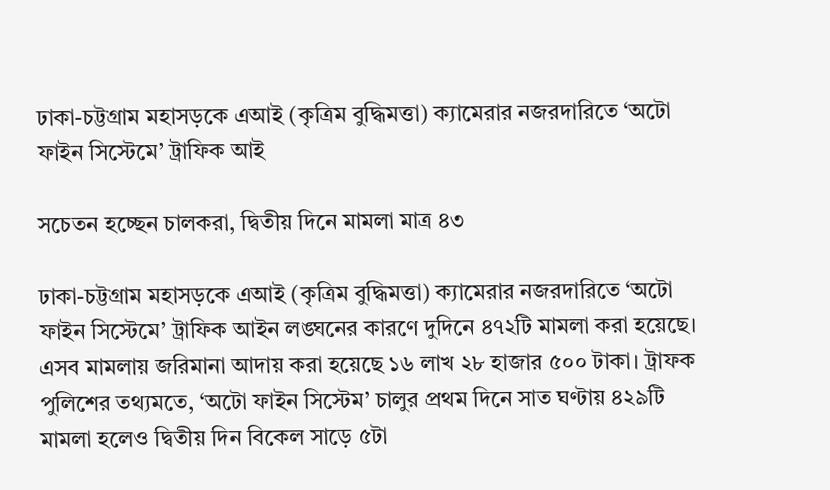ঢাকা-চট্টগ্রাম মহাসড়কে এআই (কৃত্রিম বুদ্ধিমত্তা) ক্যামেরার নজরদারিতে ‌‘অটো ফাইন সিস্টেমে’ ট্রাফিক আই

সচেতন হচ্ছেন চালকরা, দ্বিতীয় দিনে মামলা মাত্র ৪৩

ঢাকা-চট্টগ্রাম মহাসড়কে এআই (কৃত্রিম বুদ্ধিমত্তা) ক্যামেরার নজরদারিতে ‌‘অটো ফাইন সিস্টেমে’ ট্রাফিক আইন লঙ্ঘনের কারণে দুদিনে ৪৭২টি মামলা করা হয়েছে। এসব মামলায় জরিমানা আদায় করা হয়েছে ১৬ লাখ ২৮ হাজার ৫০০ টাকা। ট্রাফক পুলিশের তথ্যমতে, ‘অটো ফাইন সিস্টেম’ চালুর প্রথম দিনে সাত ঘণ্টায় ৪২৯টি মামলা হলেও দ্বিতীয় দিন বিকেল সাড়ে ৫টা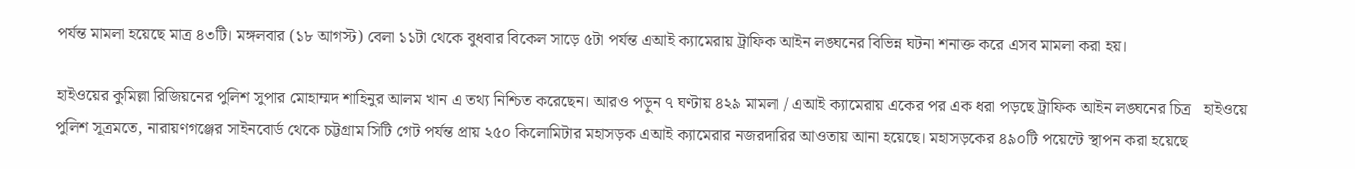পর্যন্ত মামলা হয়েছে মাত্র ৪৩টি। মঙ্গলবার (১৮ আগস্ট) বেলা ১১টা থেকে বুধবার বিকেল সাড়ে ৫টা পর্যন্ত এআই ক্যামেরায় ট্রাফিক আইন লঙ্ঘনের বিভিন্ন ঘটনা শনাক্ত করে এসব মামলা করা হয়।

হাইওয়ের কুমিল্লা রিজিয়নের পুলিশ সুপার মোহাম্মদ শাহিনুর আলম খান এ তথ্য নিশ্চিত করেছেন। আরও পড়ুন ৭ ঘণ্টায় ৪২৯ মামলা / এআই ক্যামেরায় একের পর এক ধরা পড়ছে ট্রাফিক আইন লঙ্ঘনের চিত্র   হাইওয়ে পুলিশ সূত্রমতে, নারায়ণগঞ্জের সাইনবোর্ড থেকে চট্টগ্রাম সিটি গেট পর্যন্ত প্রায় ২৫০ কিলোমিটার মহাসড়ক এআই ক্যামেরার নজরদারির আওতায় আনা হয়েছে। মহাসড়কের ৪৯০টি পয়েন্টে স্থাপন করা হয়েছে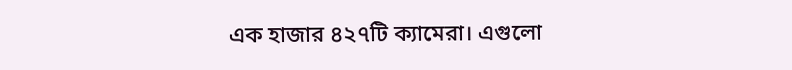এক হাজার ৪২৭টি ক্যামেরা। এগুলো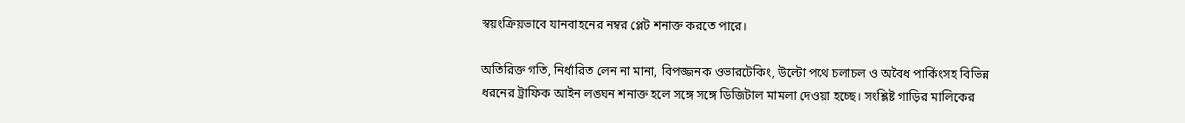স্বয়ংক্রিয়ভাবে যানবাহনের নম্বর প্লেট শনাক্ত করতে পারে।

অতিরিক্ত গতি, নির্ধারিত লেন না মানা, বিপজ্জনক ওভারটেকিং, উল্টো পথে চলাচল ও অবৈধ পার্কিংসহ বিভিন্ন ধরনের ট্রাফিক আইন লঙ্ঘন শনাক্ত হলে সঙ্গে সঙ্গে ডিজিটাল মামলা দেওয়া হচ্ছে। সংশ্লিষ্ট গাড়ির মালিকের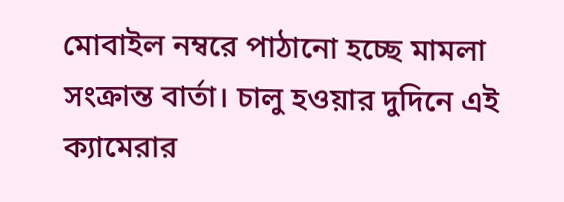মোবাইল নম্বরে পাঠানো হচ্ছে মামলা সংক্রান্ত বার্তা। চালু হওয়ার দুদিনে এই ক্যামেরার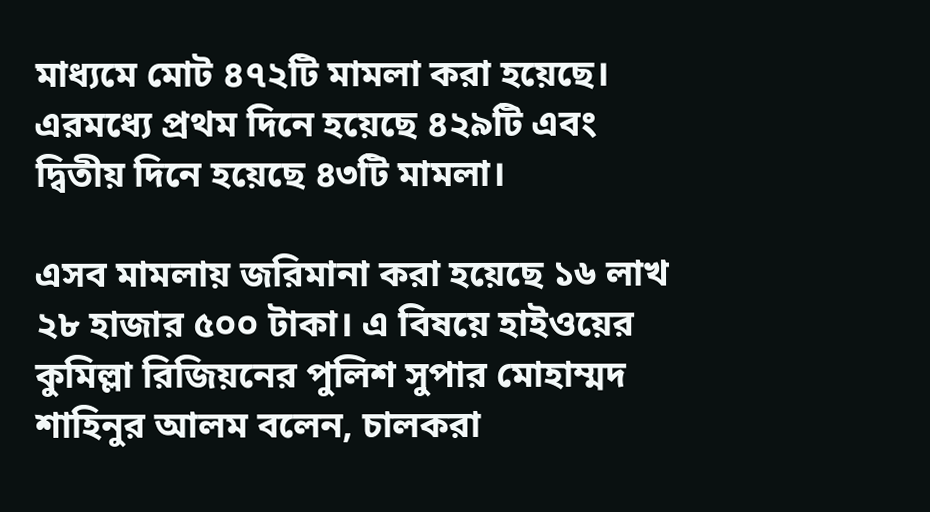মাধ্যমে মোট ৪৭২টি মামলা করা হয়েছে। এরমধ্যে প্রথম দিনে হয়েছে ৪২৯টি এবং দ্বিতীয় দিনে হয়েছে ৪৩টি মামলা।

এসব মামলায় জরিমানা করা হয়েছে ১৬ লাখ ২৮ হাজার ৫০০ টাকা। এ বিষয়ে হাইওয়ের কুমিল্লা রিজিয়নের পুলিশ সুপার মোহাম্মদ শাহিনুর আলম বলেন, চালকরা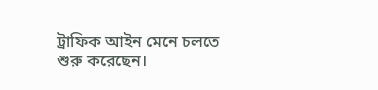ট্রাফিক আইন মেনে চলতে শুরু করেছেন।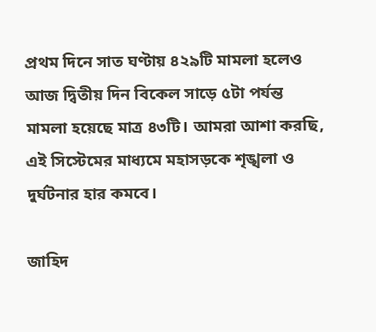প্রথম দিনে সাত ঘণ্টায় ৪২৯টি মামলা হলেও আজ দ্বিতীয় দিন বিকেল সাড়ে ৫টা পর্যন্ত মামলা হয়েছে মাত্র ৪৩টি। আমরা আশা করছি, এই সিস্টেমের মাধ্যমে মহাসড়কে শৃঙ্খলা ও দুর্ঘটনার হার কমবে।

জাহিদ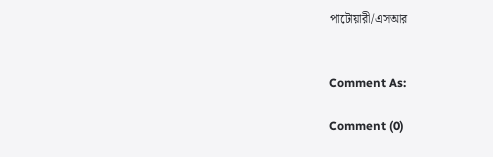পাটোয়ারী/এসআর


Comment As:

Comment (0)